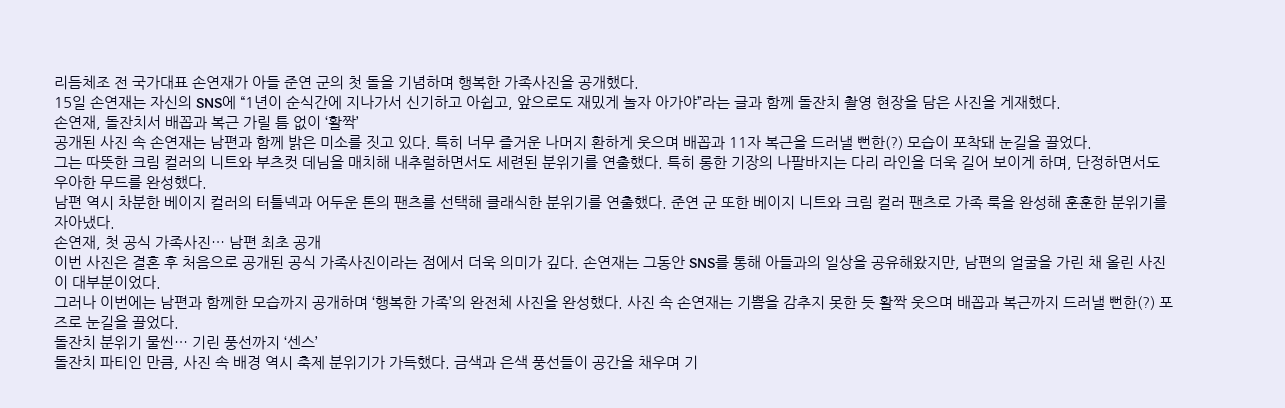리듬체조 전 국가대표 손연재가 아들 준연 군의 첫 돌을 기념하며 행복한 가족사진을 공개했다.
15일 손연재는 자신의 SNS에 “1년이 순식간에 지나가서 신기하고 아쉽고, 앞으로도 재밌게 놀자 아가야”라는 글과 함께 돌잔치 촬영 현장을 담은 사진을 게재했다.
손연재, 돌잔치서 배꼽과 복근 가릴 틈 없이 ‘활짝’
공개된 사진 속 손연재는 남편과 함께 밝은 미소를 짓고 있다. 특히 너무 즐거운 나머지 환하게 웃으며 배꼽과 11자 복근을 드러낼 뻔한(?) 모습이 포착돼 눈길을 끌었다.
그는 따뜻한 크림 컬러의 니트와 부츠컷 데님을 매치해 내추럴하면서도 세련된 분위기를 연출했다. 특히 롱한 기장의 나팔바지는 다리 라인을 더욱 길어 보이게 하며, 단정하면서도 우아한 무드를 완성했다.
남편 역시 차분한 베이지 컬러의 터틀넥과 어두운 톤의 팬츠를 선택해 클래식한 분위기를 연출했다. 준연 군 또한 베이지 니트와 크림 컬러 팬츠로 가족 룩을 완성해 훈훈한 분위기를 자아냈다.
손연재, 첫 공식 가족사진… 남편 최초 공개
이번 사진은 결혼 후 처음으로 공개된 공식 가족사진이라는 점에서 더욱 의미가 깊다. 손연재는 그동안 SNS를 통해 아들과의 일상을 공유해왔지만, 남편의 얼굴을 가린 채 올린 사진이 대부분이었다.
그러나 이번에는 남편과 함께한 모습까지 공개하며 ‘행복한 가족’의 완전체 사진을 완성했다. 사진 속 손연재는 기쁨을 감추지 못한 듯 활짝 웃으며 배꼽과 복근까지 드러낼 뻔한(?) 포즈로 눈길을 끌었다.
돌잔치 분위기 물씬… 기린 풍선까지 ‘센스’
돌잔치 파티인 만큼, 사진 속 배경 역시 축제 분위기가 가득했다. 금색과 은색 풍선들이 공간을 채우며 기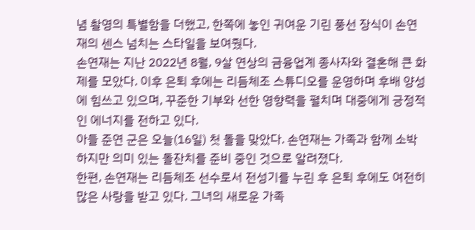념 촬영의 특별함을 더했고, 한쪽에 놓인 귀여운 기린 풍선 장식이 손연재의 센스 넘치는 스타일을 보여줬다.
손연재는 지난 2022년 8월, 9살 연상의 금융업계 종사자와 결혼해 큰 화제를 모았다. 이후 은퇴 후에는 리듬체조 스튜디오를 운영하며 후배 양성에 힘쓰고 있으며, 꾸준한 기부와 선한 영향력을 펼치며 대중에게 긍정적인 에너지를 전하고 있다.
아들 준연 군은 오늘(16일) 첫 돌을 맞았다. 손연재는 가족과 함께 소박하지만 의미 있는 돌잔치를 준비 중인 것으로 알려졌다.
한편, 손연재는 리듬체조 선수로서 전성기를 누린 후 은퇴 후에도 여전히 많은 사랑을 받고 있다. 그녀의 새로운 가족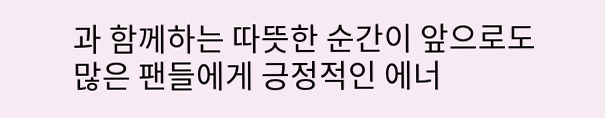과 함께하는 따뜻한 순간이 앞으로도 많은 팬들에게 긍정적인 에너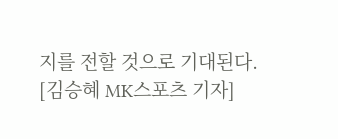지를 전할 것으로 기대된다.
[김승혜 MK스포츠 기자]